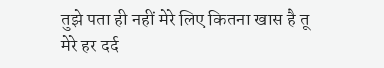तुझे पता ही नहीं मेरे लिए कितना खास है तू
मेरे हर दर्द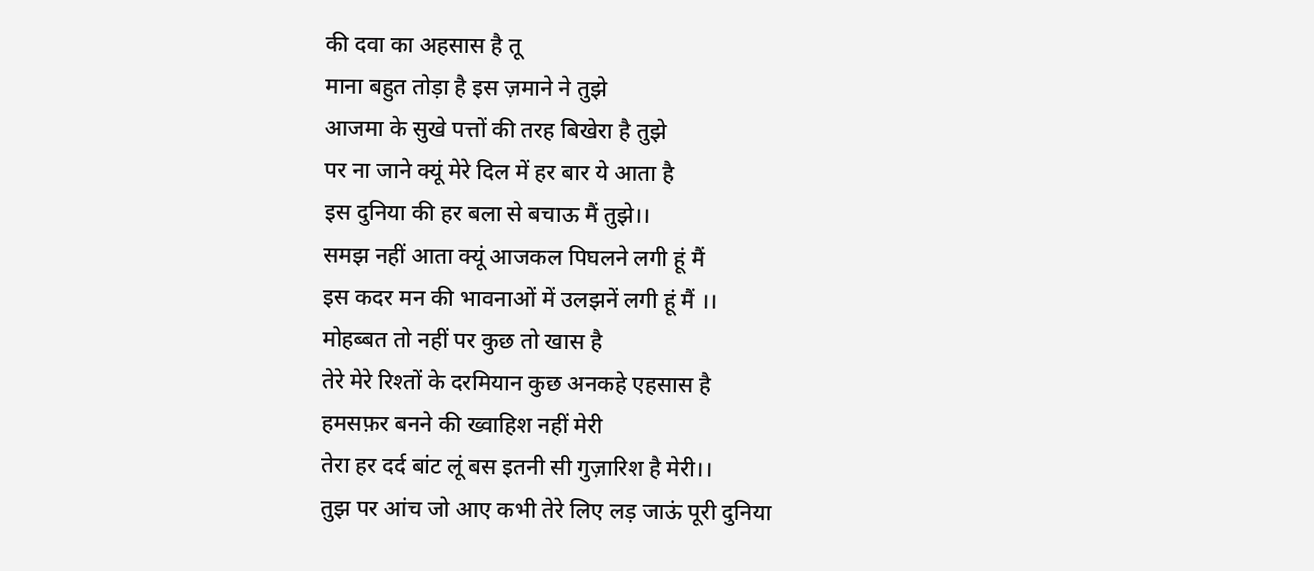की दवा का अहसास है तू
माना बहुत तोड़ा है इस ज़माने ने तुझे
आजमा के सुखे पत्तों की तरह बिखेरा है तुझे
पर ना जाने क्यूं मेरे दिल में हर बार ये आता है
इस दुनिया की हर बला से बचाऊ मैं तुझे।।
समझ नहीं आता क्यूं आजकल पिघलने लगी हूं मैं
इस कदर मन की भावनाओं में उलझनें लगी हूं मैं ।।
मोहब्बत तो नहीं पर कुछ तो खास है
तेरे मेरे रिश्तों के दरमियान कुछ अनकहे एहसास है
हमसफ़र बनने की ख्वाहिश नहीं मेरी
तेरा हर दर्द बांट लूं बस इतनी सी गुज़ारिश है मेरी।।
तुझ पर आंच जो आए कभी तेरे लिए लड़ जाऊं पूरी दुनिया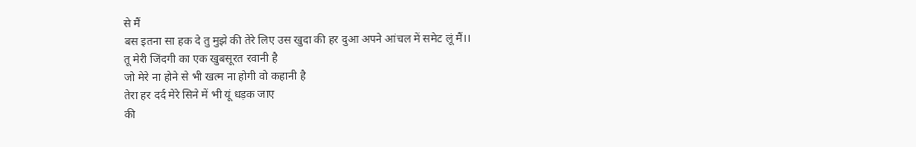से मैं
बस इतना सा हक दे तु मुझे की तेरे लिए उस खुदा की हर दुआ अपने आंचल में समेट लूं मैं।।
तू मेरी जिंदगी का एक खुबसूरत रवानी है
जो मेरे ना होने से भी खत्म ना होगी वो कहानी है
तेरा हर दर्द मेरे सिने में भी यूं धड़क जाए
की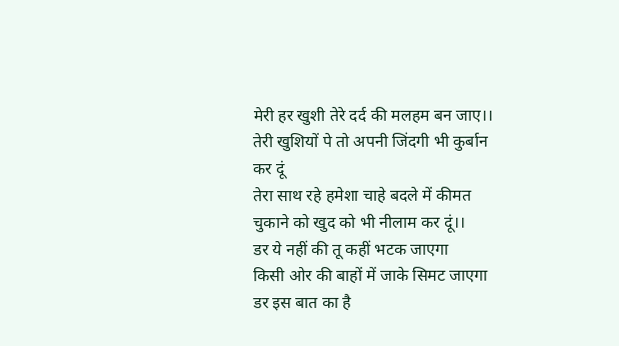मेरी हर खुशी तेरे दर्द की मलहम बन जाए।।
तेरी खुशियों पे तो अपनी जिंदगी भी कुर्बान कर दूं
तेरा साथ रहे हमेशा चाहे बदले में कीमत चुकाने को खुद को भी नीलाम कर दूं।।
डर ये नहीं की तू कहीं भटक जाएगा
किसी ओर की बाहों में जाके सिमट जाएगा
डर इस बात का है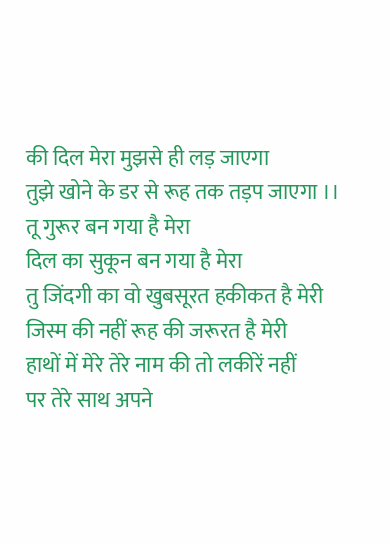की दिल मेरा मुझसे ही लड़ जाएगा
तुझे खोने के डर से रूह तक तड़प जाएगा ।।
तू गुरूर बन गया है मेरा
दिल का सुकून बन गया है मेरा
तु जिंदगी का वो खुबसूरत हकीकत है मेरी
जिस्म की नहीं रूह की जरूरत है मेरी
हाथों में मेरे तेरे नाम की तो लकीरें नहीं
पर तेरे साथ अपने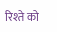रिश्ते को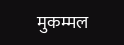मुकम्मल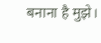बनाना है मुझे।